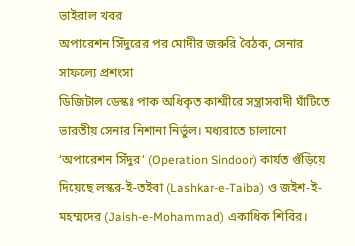ভাইরাল খবর
অপারেশন সিঁদুরের পর মোদীর জরুরি বৈঠক, সেনার সাফল্যে প্রশংসা
ডিজিটাল ডেস্কঃ পাক অধিকৃত কাশ্মীরে সন্ত্রাসবাদী ঘাঁটিতে ভারতীয় সেনার নিশানা নির্ভুল। মধ্যরাতে চালানো ‘অপারেশন সিঁদুর’ (Operation Sindoor) কার্যত গুঁড়িয়ে দিয়েছে লস্কর-ই-তইবা (Lashkar-e-Taiba) ও জইশ-ই-মহম্মদের (Jaish-e-Mohammad) একাধিক শিবির।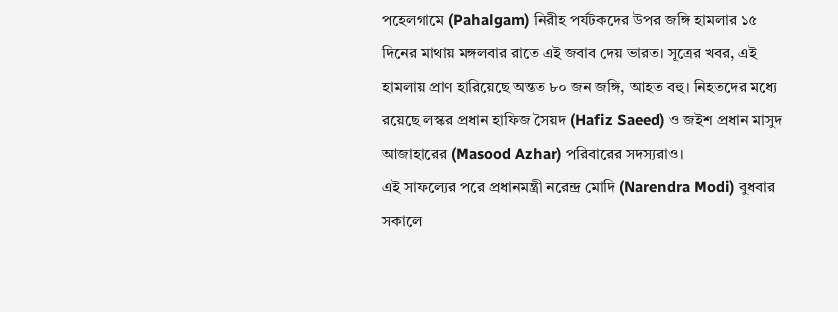পহেলগামে (Pahalgam) নিরীহ পর্যটকদের উপর জঙ্গি হামলার ১৫ দিনের মাথায় মঙ্গলবার রাতে এই জবাব দেয় ভারত। সূত্রের খবর, এই হামলায় প্রাণ হারিয়েছে অন্তত ৮০ জন জঙ্গি, আহত বহু। নিহতদের মধ্যে রয়েছে লস্কর প্রধান হাফিজ সৈয়দ (Hafiz Saeed) ও জইশ প্রধান মাসুদ আজাহারের (Masood Azhar) পরিবারের সদস্যরাও।
এই সাফল্যের পরে প্রধানমন্ত্রী নরেন্দ্র মোদি (Narendra Modi) বুধবার সকালে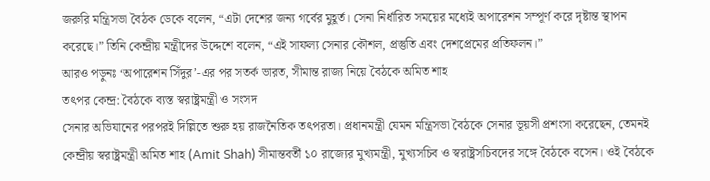জরুরি মন্ত্রিসভা বৈঠক ডেকে বলেন, “এটা দেশের জন্য গর্বের মুহূর্ত। সেনা নির্ধারিত সময়ের মধ্যেই অপারেশন সম্পূর্ণ করে দৃষ্টান্ত স্থাপন করেছে।” তিনি কেন্দ্রীয় মন্ত্রীদের উদ্দেশে বলেন, “এই সাফল্য সেনার কৌশল, প্রস্তুতি এবং দেশপ্রেমের প্রতিফলন।”
আরও পড়ুনঃ ‘অপারেশন সিঁদুর’-এর পর সতর্ক ভারত, সীমান্ত রাজ্য নিয়ে বৈঠকে অমিত শাহ
তৎপর কেন্দ্র: বৈঠকে ব্যস্ত স্বরাষ্ট্রমন্ত্রী ও সংসদ
সেনার অভিযানের পরপরই দিল্লিতে শুরু হয় রাজনৈতিক তৎপরতা। প্রধানমন্ত্রী যেমন মন্ত্রিসভা বৈঠকে সেনার ভূয়সী প্রশংসা করেছেন, তেমনই কেন্দ্রীয় স্বরাষ্ট্রমন্ত্রী অমিত শাহ (Amit Shah) সীমান্তবর্তী ১০ রাজ্যের মুখ্যমন্ত্রী, মুখ্যসচিব ও স্বরাষ্ট্রসচিবদের সঙ্গে বৈঠকে বসেন। ওই বৈঠকে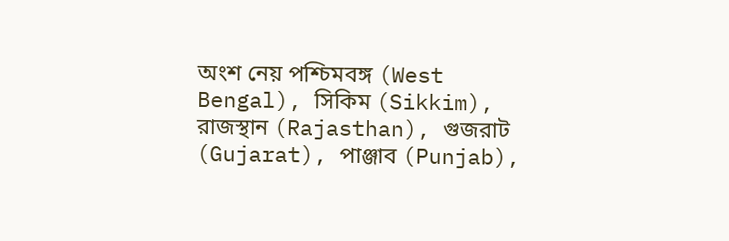অংশ নেয় পশ্চিমবঙ্গ (West Bengal), সিকিম (Sikkim), রাজস্থান (Rajasthan), গুজরাট (Gujarat), পাঞ্জাব (Punjab),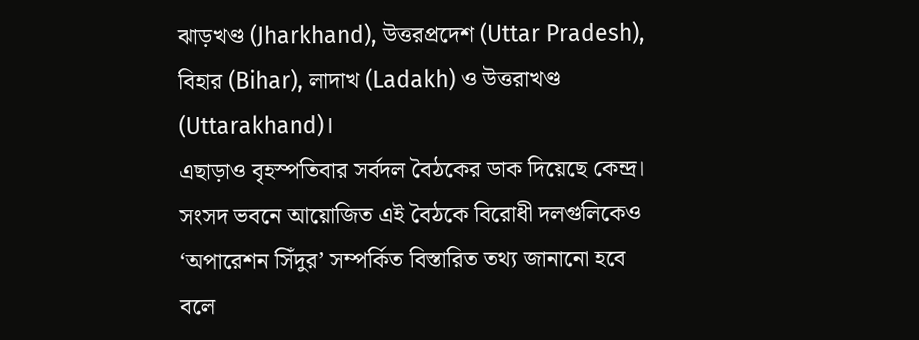ঝাড়খণ্ড (Jharkhand), উত্তরপ্রদেশ (Uttar Pradesh), বিহার (Bihar), লাদাখ (Ladakh) ও উত্তরাখণ্ড (Uttarakhand)।
এছাড়াও বৃহস্পতিবার সর্বদল বৈঠকের ডাক দিয়েছে কেন্দ্র। সংসদ ভবনে আয়োজিত এই বৈঠকে বিরোধী দলগুলিকেও ‘অপারেশন সিঁদুর’ সম্পর্কিত বিস্তারিত তথ্য জানানো হবে বলে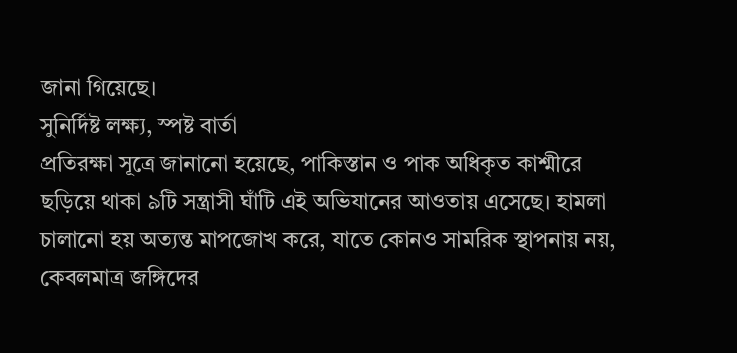জানা গিয়েছে।
সুনির্দিষ্ট লক্ষ্য, স্পষ্ট বার্তা
প্রতিরক্ষা সূত্রে জানানো হয়েছে, পাকিস্তান ও পাক অধিকৃত কাশ্মীরে ছড়িয়ে থাকা ৯টি সন্ত্রাসী ঘাঁটি এই অভিযানের আওতায় এসেছে। হামলা চালানো হয় অত্যন্ত মাপজোখ করে, যাতে কোনও সামরিক স্থাপনায় নয়, কেবলমাত্র জঙ্গিদের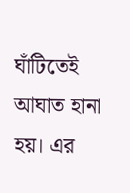ঘাঁটিতেই আঘাত হানা হয়। এর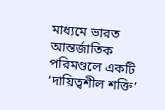মাধ্যমে ভারত আন্তর্জাতিক পরিমণ্ডলে একটি ‘দায়িত্বশীল শক্তি’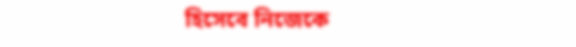হিসেবে নিজেকে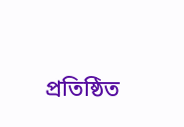প্রতিষ্ঠিত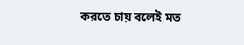করতে চায় বলেই মত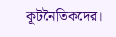কূটনৈতিকদের।